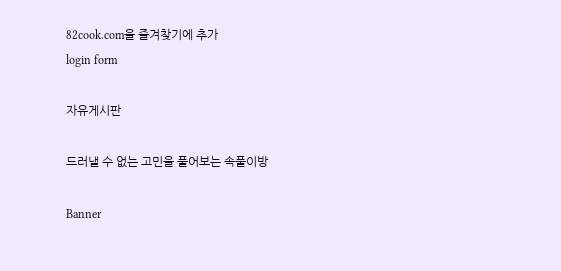82cook.com을 즐겨찾기에 추가
login form

자유게시판

드러낼 수 없는 고민을 풀어보는 속풀이방

Banner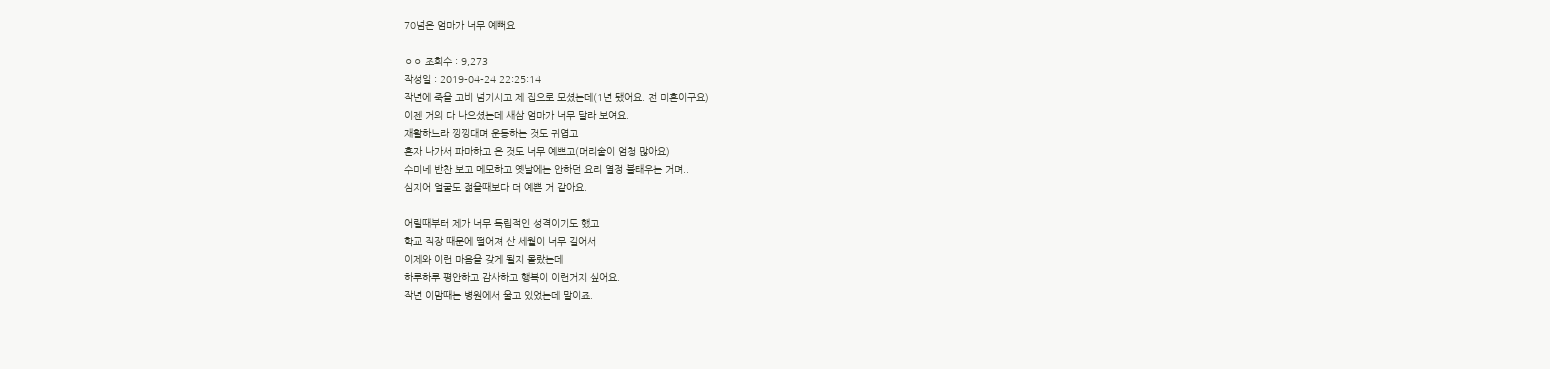70넘은 엄마가 너무 예뻐요

ㅇㅇ 조회수 : 9,273
작성일 : 2019-04-24 22:25:14
작년에 죽을 고비 넘기시고 제 집으로 모셨는데(1년 됐어요. 전 미혼이구요)
이젠 거의 다 나으셨는데 새삼 엄마가 너무 달라 보여요.
재활하느라 낑낑대며 운동하는 것도 귀엽고
혼자 나가서 파마하고 온 것도 너무 예쁘고(머리숱이 엄청 많아요)
수미네 반찬 보고 메모하고 옛날에는 안하던 요리 열정 불태우는 거며..
심지어 얼굴도 젊을때보다 더 예쁜 거 같아요.

어릴때부터 제가 너무 독립적인 성격이기도 했고
학교 직장 때문에 떨어져 산 세월이 너무 길어서
이제와 이런 마음을 갖게 될지 몰랐는데
하루하루 평안하고 감사하고 행복이 이런거지 싶어요.
작년 이맘때는 병원에서 울고 있었는데 말이죠.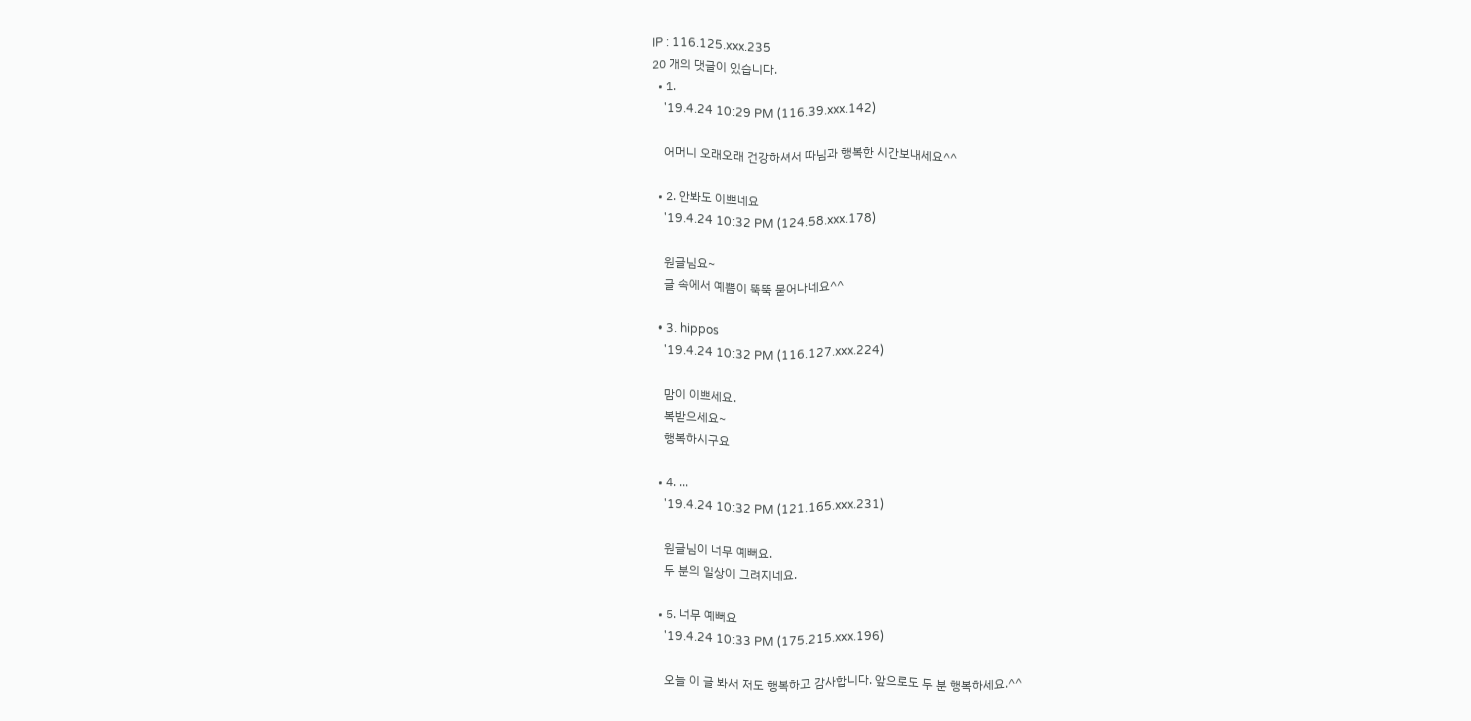IP : 116.125.xxx.235
20 개의 댓글이 있습니다.
  • 1.
    '19.4.24 10:29 PM (116.39.xxx.142)

    어머니 오래오래 건강하셔서 따님과 행복한 시간보내세요^^

  • 2. 안봐도 이쁘네요
    '19.4.24 10:32 PM (124.58.xxx.178)

    원글님요~
    글 속에서 예쁨이 뚝뚝 묻어나네요^^

  • 3. hippos
    '19.4.24 10:32 PM (116.127.xxx.224)

    맘이 이쁘세요.
    복받으세요~
    행복하시구요

  • 4. ...
    '19.4.24 10:32 PM (121.165.xxx.231)

    원글님이 너무 예뻐요.
    두 분의 일상이 그려지네요.

  • 5. 너무 예뻐요
    '19.4.24 10:33 PM (175.215.xxx.196)

    오늘 이 글 봐서 저도 행복하고 감사합니다. 앞으로도 두 분 행복하세요.^^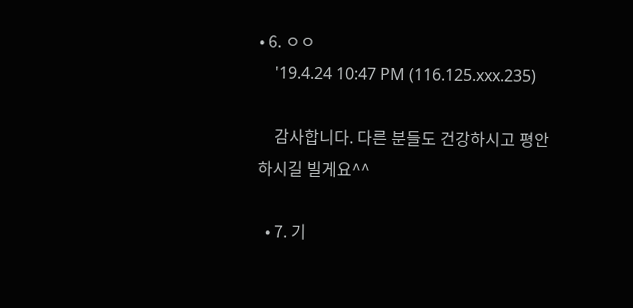• 6. ㅇㅇ
    '19.4.24 10:47 PM (116.125.xxx.235)

    감사합니다. 다른 분들도 건강하시고 평안하시길 빌게요^^

  • 7. 기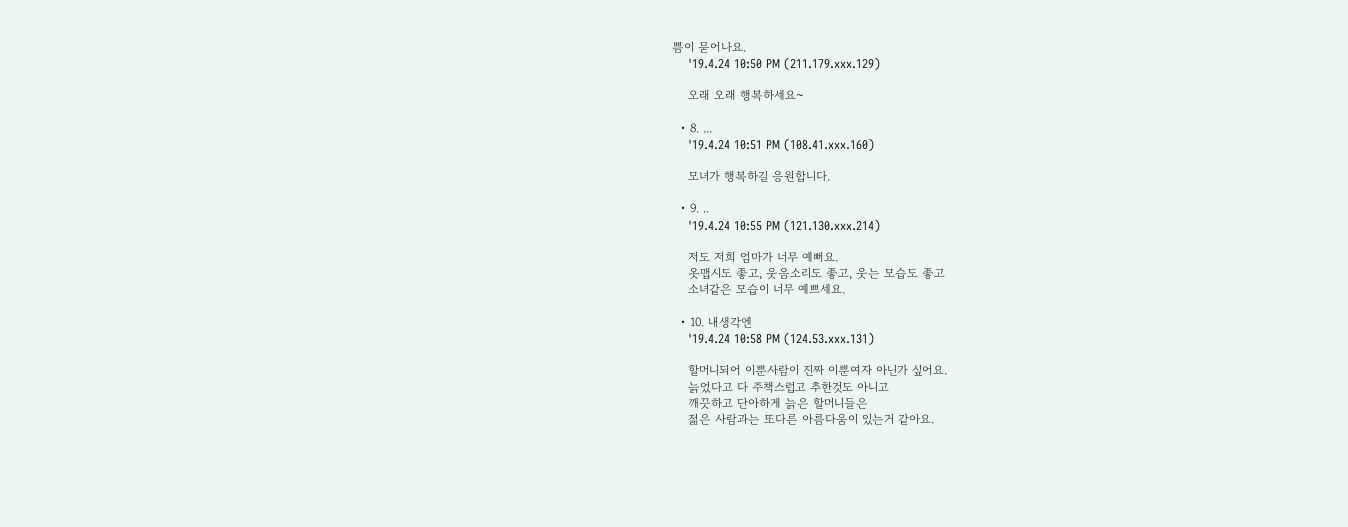쁨이 묻어나요.
    '19.4.24 10:50 PM (211.179.xxx.129)

    오래 오래 행복하세요~

  • 8. ...
    '19.4.24 10:51 PM (108.41.xxx.160)

    모녀가 행복하길 응원합니다.

  • 9. ..
    '19.4.24 10:55 PM (121.130.xxx.214)

    저도 저희 엄마가 너무 예뻐요.
    옷맵시도 좋고, 웃음소리도 좋고, 웃는 모습도 좋고
    소녀같은 모습이 너무 예쁘세요.

  • 10. 내생각엔
    '19.4.24 10:58 PM (124.53.xxx.131)

    할머니되어 이뿐사람이 진짜 이뿐여자 아닌가 싶어요.
    늙었다고 다 주책스럽고 추한것도 아니고
    깨끗하고 단아하게 늙은 할머니들은
    젊은 사람과는 또다른 아름다움이 있는거 같아요.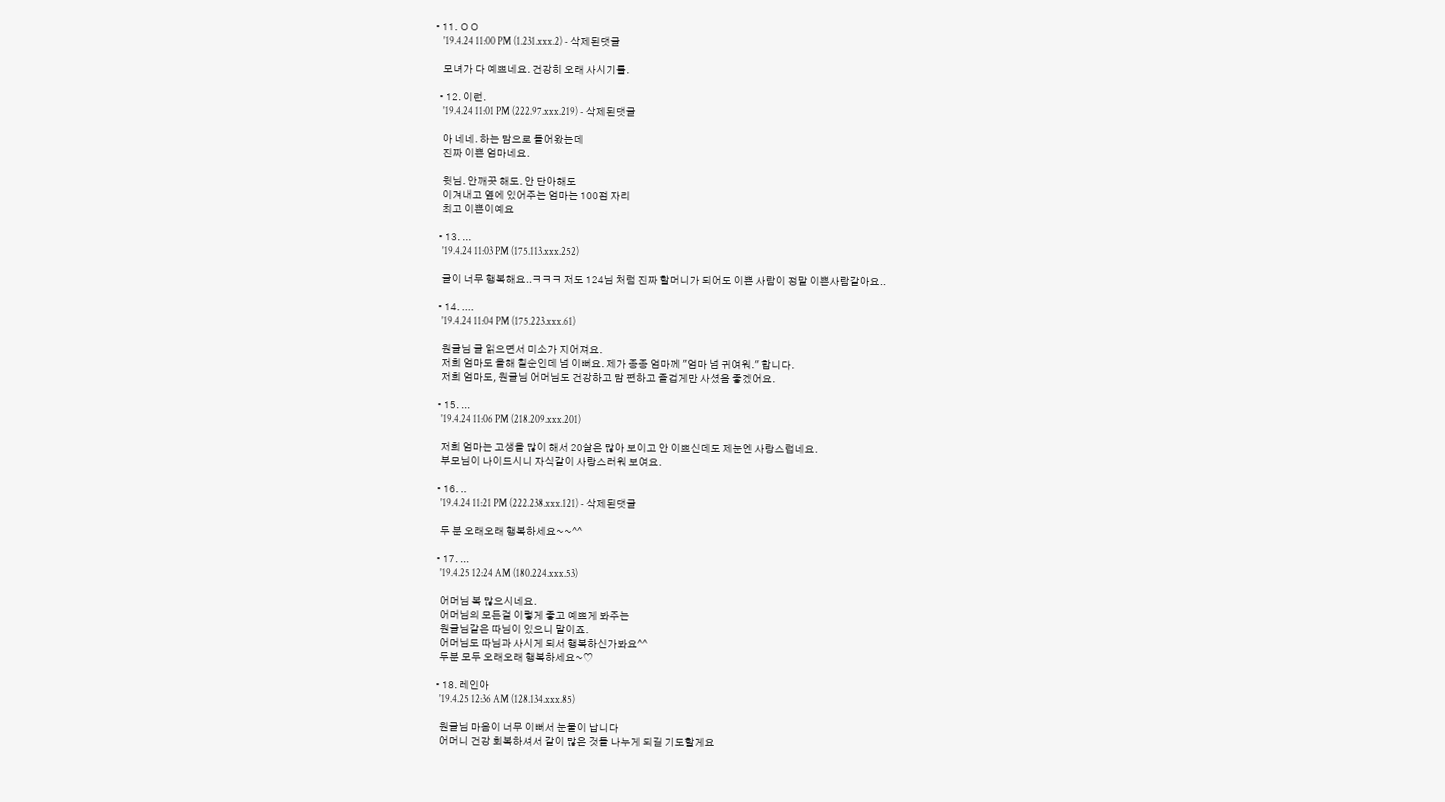• 11. ㅇㅇ
    '19.4.24 11:00 PM (1.231.xxx.2) - 삭제된댓글

    모녀가 다 예쁘네요. 건강히 오래 사시기를.

  • 12. 이런.
    '19.4.24 11:01 PM (222.97.xxx.219) - 삭제된댓글

    아 네네. 하는 맘으로 들어왔는데
    진짜 이쁜 엄마네요.

    윗님. 안깨끗 해도. 안 단아해도
    이겨내고 옆에 있어주는 엄마는 100점 자리
    최고 이쁜이예요

  • 13. ...
    '19.4.24 11:03 PM (175.113.xxx.252)

    글이 너무 행복해요..ㅋㅋㅋ 저도 124님 처럼 진짜 할머니가 되어도 이쁜 사람이 정말 이쁜사람같아요..

  • 14. ....
    '19.4.24 11:04 PM (175.223.xxx.61)

    원글님 글 읽으면서 미소가 지어져요.
    저희 엄마도 올해 칠순인데 넘 이뻐요. 제가 종종 엄마께 "엄마 넘 귀여워." 합니다.
    저희 엄마도, 원글님 어머님도 건강하고 맘 편하고 즐겁게만 사셨음 좋겠어요.

  • 15. ...
    '19.4.24 11:06 PM (218.209.xxx.201)

    저희 엄마는 고생을 많이 해서 20살은 많아 보이고 안 이쁘신데도 제눈엔 사랑스럽네요.
    부모님이 나이드시니 자식같이 사랑스러워 보여요.

  • 16. ..
    '19.4.24 11:21 PM (222.238.xxx.121) - 삭제된댓글

    두 분 오래오래 행복하세요~~^^

  • 17. ...
    '19.4.25 12:24 AM (180.224.xxx.53)

    어머님 복 많으시네요.
    어머님의 모든걸 이렇게 좋고 예쁘게 봐주는
    원글님같은 따님이 있으니 말이죠.
    어머님도 따님과 사시게 되서 행복하신가봐요^^
    두분 모두 오래오래 행복하세요~♡

  • 18. 레인아
    '19.4.25 12:36 AM (128.134.xxx.85)

    원글님 마음이 너무 이뻐서 눈물이 납니다
    어머니 건강 회복하셔서 같이 많은 것들 나누게 되길 기도할게요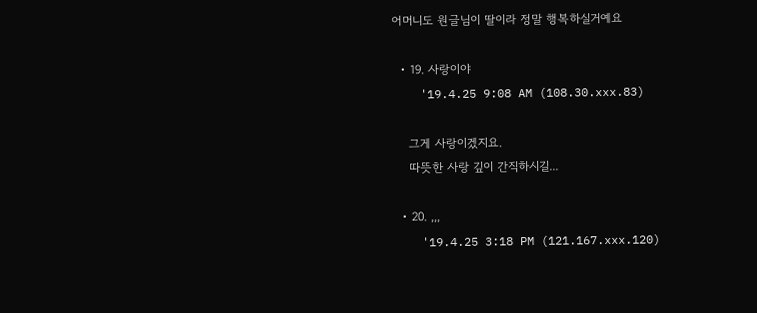어머니도 원글님이 딸이라 정말 행복하실거예요

  • 19. 사랑이야
    '19.4.25 9:08 AM (108.30.xxx.83)

    그게 사랑이겠지요.
    따뜻한 사랑 깊이 간직하시길...

  • 20. ,,,
    '19.4.25 3:18 PM (121.167.xxx.120)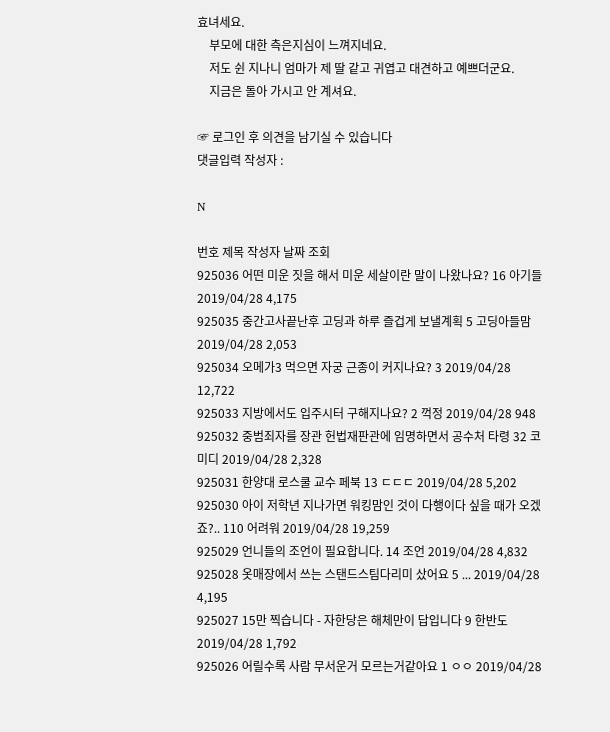효녀세요.
    부모에 대한 측은지심이 느껴지네요.
    저도 쉰 지나니 엄마가 제 딸 같고 귀엽고 대견하고 예쁘더군요.
    지금은 돌아 가시고 안 계셔요.

☞ 로그인 후 의견을 남기실 수 있습니다
댓글입력 작성자 :

N

번호 제목 작성자 날짜 조회
925036 어떤 미운 짓을 해서 미운 세살이란 말이 나왔나요? 16 아기들 2019/04/28 4,175
925035 중간고사끝난후 고딩과 하루 즐겁게 보낼계획 5 고딩아들맘 2019/04/28 2,053
925034 오메가3 먹으면 자궁 근종이 커지나요? 3 2019/04/28 12,722
925033 지방에서도 입주시터 구해지나요? 2 꺽정 2019/04/28 948
925032 중범죄자를 장관 헌법재판관에 임명하면서 공수처 타령 32 코미디 2019/04/28 2,328
925031 한양대 로스쿨 교수 페북 13 ㄷㄷㄷ 2019/04/28 5,202
925030 아이 저학년 지나가면 워킹맘인 것이 다행이다 싶을 때가 오겠죠?.. 110 어려워 2019/04/28 19,259
925029 언니들의 조언이 필요합니다. 14 조언 2019/04/28 4,832
925028 옷매장에서 쓰는 스탠드스팀다리미 샀어요 5 ... 2019/04/28 4,195
925027 15만 찍습니다 - 자한당은 해체만이 답입니다 9 한반도 2019/04/28 1,792
925026 어릴수록 사람 무서운거 모르는거같아요 1 ㅇㅇ 2019/04/28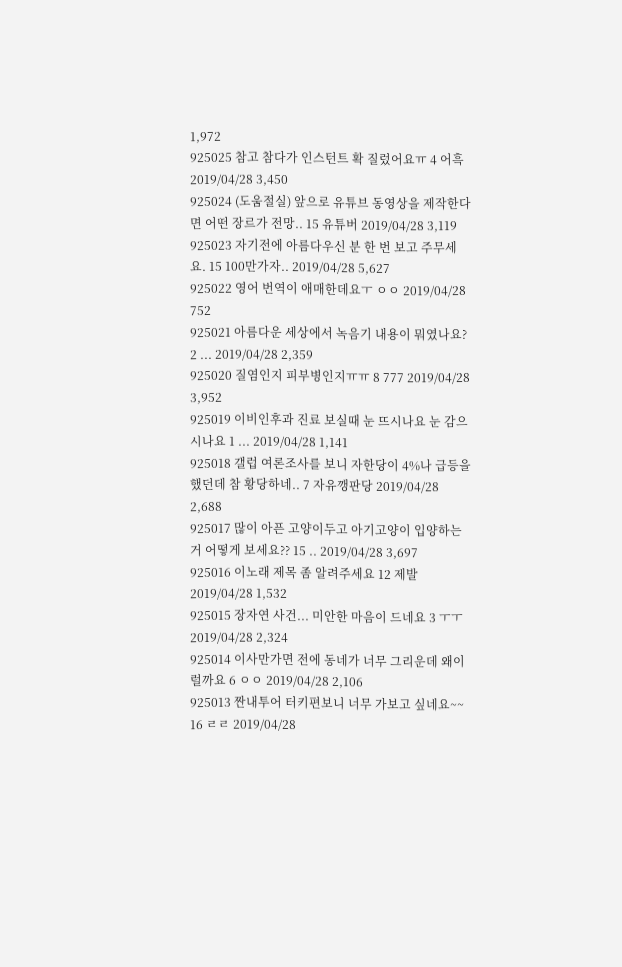1,972
925025 참고 참다가 인스턴트 확 질렀어요ㅠ 4 어흑 2019/04/28 3,450
925024 (도움절실) 앞으로 유튜브 동영상을 제작한다면 어떤 장르가 전망.. 15 유튜버 2019/04/28 3,119
925023 자기전에 아름다우신 분 한 번 보고 주무세요. 15 100만가자.. 2019/04/28 5,627
925022 영어 번역이 애매한데요ㅜ ㅇㅇ 2019/04/28 752
925021 아름다운 세상에서 녹음기 내용이 뭐였나요? 2 ... 2019/04/28 2,359
925020 질염인지 피부병인지ㅠㅠ 8 777 2019/04/28 3,952
925019 이비인후과 진료 보실때 눈 뜨시나요 눈 감으시나요 1 ... 2019/04/28 1,141
925018 갤럽 여론조사를 보니 자한당이 4%나 급등을 했던데 참 황당하네.. 7 자유깽판당 2019/04/28 2,688
925017 많이 아픈 고양이두고 아기고양이 입양하는거 어떻게 보세요?? 15 .. 2019/04/28 3,697
925016 이노래 제목 좀 알려주세요 12 제발 2019/04/28 1,532
925015 장자연 사건... 미안한 마음이 드네요 3 ㅜㅜ 2019/04/28 2,324
925014 이사만가면 전에 동네가 너무 그리운데 왜이럴까요 6 ㅇㅇ 2019/04/28 2,106
925013 짠내투어 터키편보니 너무 가보고 싶네요~~ 16 ㄹㄹ 2019/04/28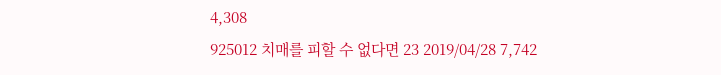4,308
925012 치매를 피할 수 없다면 23 2019/04/28 7,742